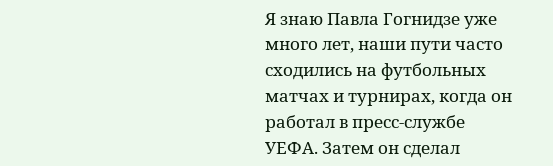Я знаю Павла Гогнидзе уже много лет, наши пути часто сходились на футбольных матчах и турнирах, когда он работал в пресс-службе УЕФА. Затем он сделал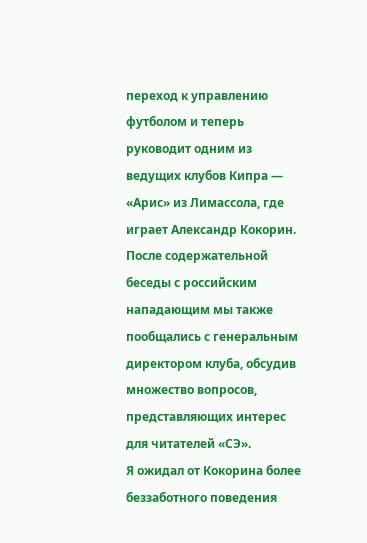переход к управлению футболом и теперь руководит одним из ведущих клубов Кипра — «Арис» из Лимассола, где играет Александр Кокорин. После содержательной беседы с российским нападающим мы также пообщались с генеральным директором клуба, обсудив множество вопросов, представляющих интерес для читателей «СЭ».
Я ожидал от Кокорина более беззаботного поведения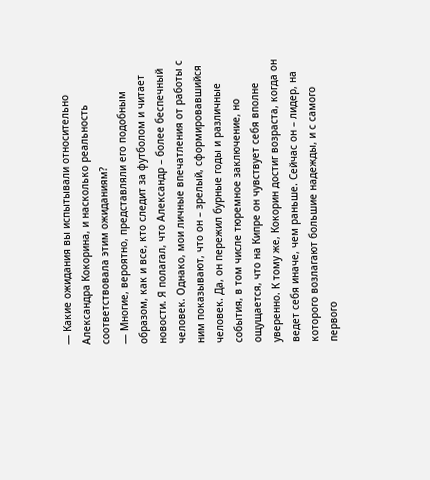— Какие ожидания вы испытывали относительно Александра Кокорина, и насколько реальность соответствовала этим ожиданиям?
— Многие, вероятно, представляли его подобным образом, как и все, кто следит за футболом и читает новости. Я полагал, что Александр – более беспечный человек. Однако, мои личные впечатления от работы с ним показывают, что он – зрелый, сформировавшийся человек. Да, он пережил бурные годы и различные события, в том числе тюремное заключение, но ощущается, что на Кипре он чувствует себя вполне уверенно. К тому же, Кокорин достиг возраста, когда он ведет себя иначе, чем раньше. Сейчас он – лидер, на которого возлагают большие надежды, и с самого первого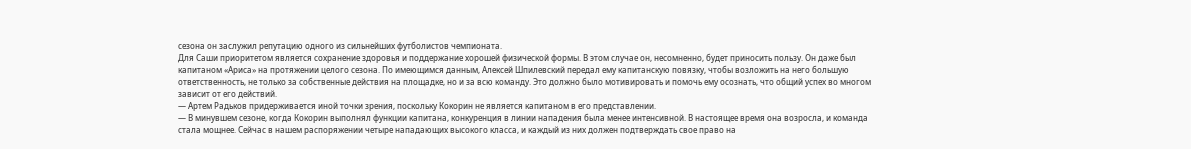сезона он заслужил репутацию одного из сильнейших футболистов чемпионата.
Для Саши приоритетом является сохранение здоровья и поддержание хорошей физической формы. В этом случае он, несомненно, будет приносить пользу. Он даже был капитаном «Ариса» на протяжении целого сезона. По имеющимся данным, Алексей Шпилевский передал ему капитанскую повязку, чтобы возложить на него большую ответственность, не только за собственные действия на площадке, но и за всю команду. Это должно было мотивировать и помочь ему осознать, что общий успех во многом зависит от его действий.
— Артем Радьков придерживается иной точки зрения, поскольку Кокорин не является капитаном в его представлении.
— В минувшем сезоне, когда Кокорин выполнял функции капитана, конкуренция в линии нападения была менее интенсивной. В настоящее время она возросла, и команда стала мощнее. Сейчас в нашем распоряжении четыре нападающих высокого класса, и каждый из них должен подтверждать свое право на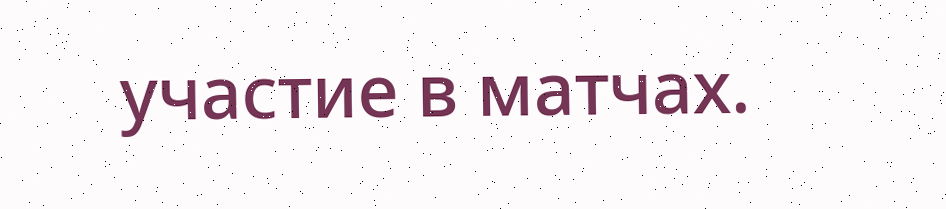участие в матчах.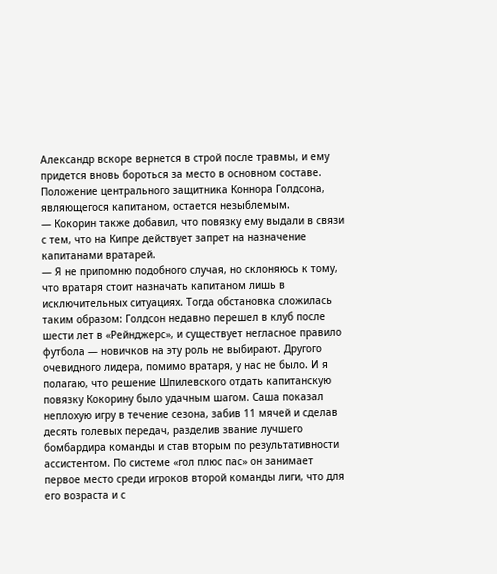Александр вскоре вернется в строй после травмы, и ему придется вновь бороться за место в основном составе. Положение центрального защитника Коннора Голдсона, являющегося капитаном, остается незыблемым.
— Кокорин также добавил, что повязку ему выдали в связи с тем, что на Кипре действует запрет на назначение капитанами вратарей.
— Я не припомню подобного случая, но склоняюсь к тому, что вратаря стоит назначать капитаном лишь в исключительных ситуациях. Тогда обстановка сложилась таким образом: Голдсон недавно перешел в клуб после шести лет в «Рейнджерс», и существует негласное правило футбола — новичков на эту роль не выбирают. Другого очевидного лидера, помимо вратаря, у нас не было. И я полагаю, что решение Шпилевского отдать капитанскую повязку Кокорину было удачным шагом. Саша показал неплохую игру в течение сезона, забив 11 мячей и сделав десять голевых передач, разделив звание лучшего бомбардира команды и став вторым по результативности ассистентом. По системе «гол плюс пас» он занимает первое место среди игроков второй команды лиги, что для его возраста и с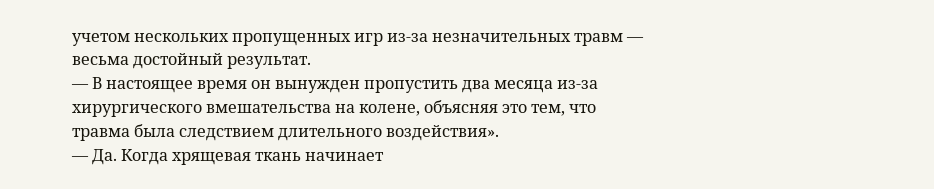учетом нескольких пропущенных игр из-за незначительных травм — весьма достойный результат.
— В настоящее время он вынужден пропустить два месяца из-за хирургического вмешательства на колене, объясняя это тем, что травма была следствием длительного воздействия».
— Да. Когда хрящевая ткань начинает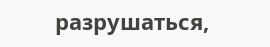разрушаться,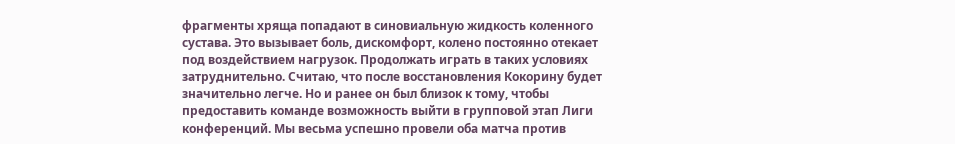фрагменты хряща попадают в синовиальную жидкость коленного сустава. Это вызывает боль, дискомфорт, колено постоянно отекает под воздействием нагрузок. Продолжать играть в таких условиях затруднительно. Считаю, что после восстановления Кокорину будет значительно легче. Но и ранее он был близок к тому, чтобы предоставить команде возможность выйти в групповой этап Лиги конференций. Мы весьма успешно провели оба матча против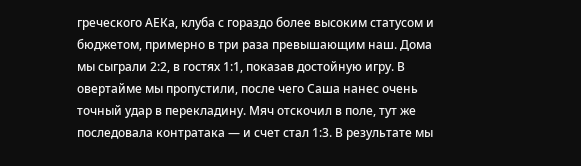греческого АЕКа, клуба с гораздо более высоким статусом и бюджетом, примерно в три раза превышающим наш. Дома мы сыграли 2:2, в гостях 1:1, показав достойную игру. В овертайме мы пропустили, после чего Саша нанес очень точный удар в перекладину. Мяч отскочил в поле, тут же последовала контратака — и счет стал 1:3. В результате мы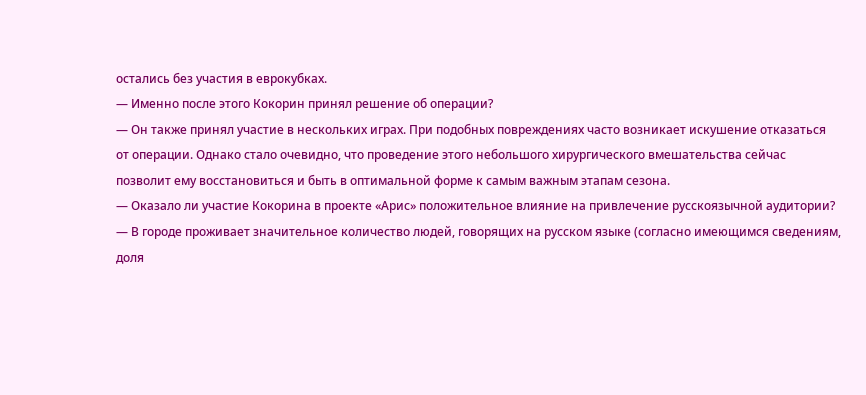остались без участия в еврокубках.
— Именно после этого Кокорин принял решение об операции?
— Он также принял участие в нескольких играх. При подобных повреждениях часто возникает искушение отказаться от операции. Однако стало очевидно, что проведение этого небольшого хирургического вмешательства сейчас позволит ему восстановиться и быть в оптимальной форме к самым важным этапам сезона.
— Оказало ли участие Кокорина в проекте «Арис» положительное влияние на привлечение русскоязычной аудитории?
— В городе проживает значительное количество людей, говорящих на русском языке (согласно имеющимся сведениям, доля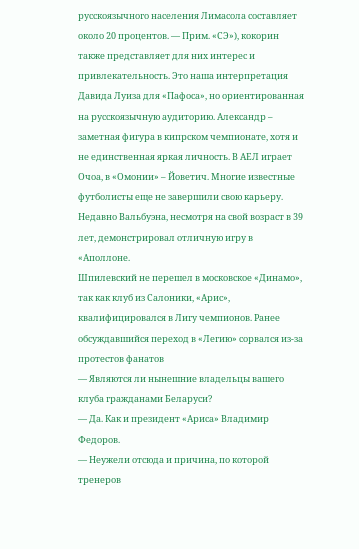русскоязычного населения Лимасола составляет около 20 процентов. — Прим. «СЭ»), кокорин также представляет для них интерес и привлекательность. Это наша интерпретация Давида Луиза для «Пафоса», но ориентированная на русскоязычную аудиторию. Александр – заметная фигура в кипрском чемпионате, хотя и не единственная яркая личность. В АЕЛ играет Очоа, в «Омонии» – Йоветич. Многие известные футболисты еще не завершили свою карьеру. Недавно Вальбуэна, несмотря на свой возраст в 39 лет, демонстрировал отличную игру в «Аполлоне.
Шпилевский не перешел в московское «Динамо», так как клуб из Салоники, «Арис», квалифицировался в Лигу чемпионов. Ранее обсуждавшийся переход в «Легию» сорвался из-за протестов фанатов
— Являются ли нынешние владельцы вашего клуба гражданами Беларуси?
— Да. Как и президент «Ариса» Владимир Федоров.
— Неужели отсюда и причина, по которой тренеров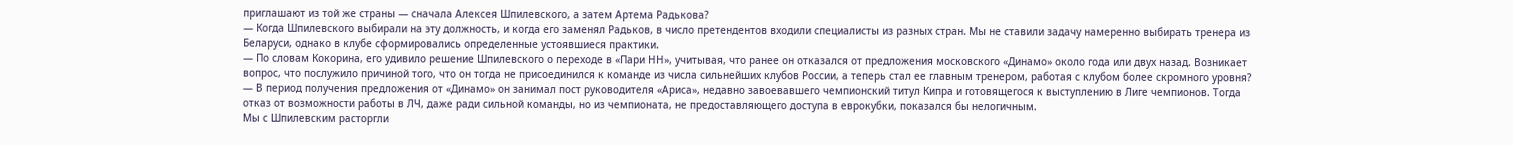приглашают из той же страны — сначала Алексея Шпилевского, а затем Артема Радькова?
— Когда Шпилевского выбирали на эту должность, и когда его заменял Радьков, в число претендентов входили специалисты из разных стран. Мы не ставили задачу намеренно выбирать тренера из Беларуси, однако в клубе сформировались определенные устоявшиеся практики.
— По словам Кокорина, его удивило решение Шпилевского о переходе в «Пари НН», учитывая, что ранее он отказался от предложения московского «Динамо» около года или двух назад. Возникает вопрос, что послужило причиной того, что он тогда не присоединился к команде из числа сильнейших клубов России, а теперь стал ее главным тренером, работая с клубом более скромного уровня?
— В период получения предложения от «Динамо» он занимал пост руководителя «Ариса», недавно завоевавшего чемпионский титул Кипра и готовящегося к выступлению в Лиге чемпионов. Тогда отказ от возможности работы в ЛЧ, даже ради сильной команды, но из чемпионата, не предоставляющего доступа в еврокубки, показался бы нелогичным.
Мы с Шпилевским расторгли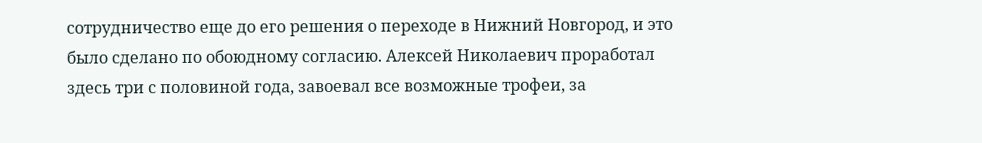сотрудничество еще до его решения о переходе в Нижний Новгород, и это было сделано по обоюдному согласию. Алексей Николаевич проработал здесь три с половиной года, завоевал все возможные трофеи, за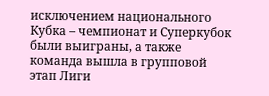исключением национального Кубка – чемпионат и Суперкубок были выиграны, а также команда вышла в групповой этап Лиги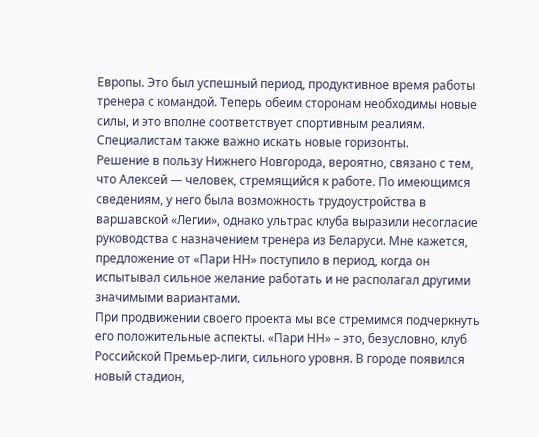Европы. Это был успешный период, продуктивное время работы тренера с командой. Теперь обеим сторонам необходимы новые силы, и это вполне соответствует спортивным реалиям. Специалистам также важно искать новые горизонты.
Решение в пользу Нижнего Новгорода, вероятно, связано с тем, что Алексей — человек, стремящийся к работе. По имеющимся сведениям, у него была возможность трудоустройства в варшавской «Легии», однако ультрас клуба выразили несогласие руководства с назначением тренера из Беларуси. Мне кажется, предложение от «Пари НН» поступило в период, когда он испытывал сильное желание работать и не располагал другими значимыми вариантами.
При продвижении своего проекта мы все стремимся подчеркнуть его положительные аспекты. «Пари НН» – это, безусловно, клуб Российской Премьер-лиги, сильного уровня. В городе появился новый стадион,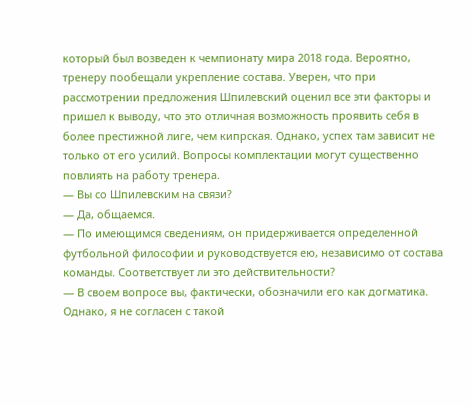который был возведен к чемпионату мира 2018 года. Вероятно, тренеру пообещали укрепление состава. Уверен, что при рассмотрении предложения Шпилевский оценил все эти факторы и пришел к выводу, что это отличная возможность проявить себя в более престижной лиге, чем кипрская. Однако, успех там зависит не только от его усилий. Вопросы комплектации могут существенно повлиять на работу тренера.
— Вы со Шпилевским на связи?
— Да, общаемся.
— По имеющимся сведениям, он придерживается определенной футбольной философии и руководствуется ею, независимо от состава команды. Соответствует ли это действительности?
— В своем вопросе вы, фактически, обозначили его как догматика. Однако, я не согласен с такой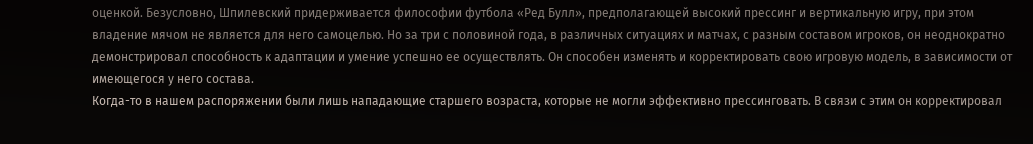оценкой. Безусловно, Шпилевский придерживается философии футбола «Ред Булл», предполагающей высокий прессинг и вертикальную игру, при этом владение мячом не является для него самоцелью. Но за три с половиной года, в различных ситуациях и матчах, с разным составом игроков, он неоднократно демонстрировал способность к адаптации и умение успешно ее осуществлять. Он способен изменять и корректировать свою игровую модель, в зависимости от имеющегося у него состава.
Когда-то в нашем распоряжении были лишь нападающие старшего возраста, которые не могли эффективно прессинговать. В связи с этим он корректировал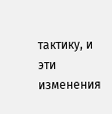тактику, и эти изменения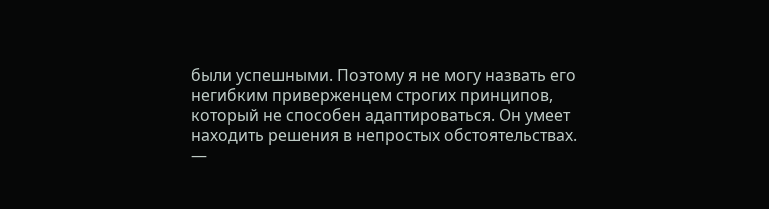были успешными. Поэтому я не могу назвать его негибким приверженцем строгих принципов, который не способен адаптироваться. Он умеет находить решения в непростых обстоятельствах.
—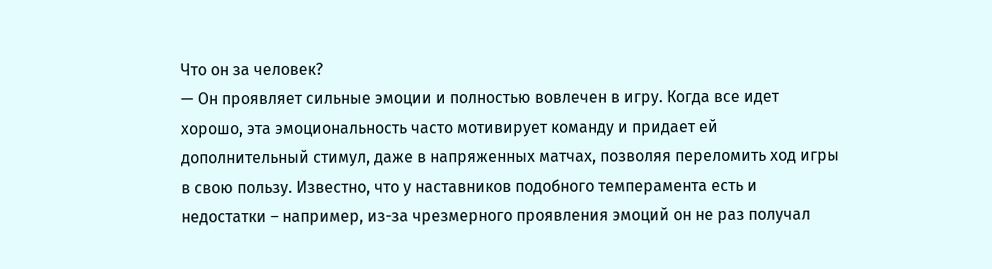Что он за человек?
— Он проявляет сильные эмоции и полностью вовлечен в игру. Когда все идет хорошо, эта эмоциональность часто мотивирует команду и придает ей дополнительный стимул, даже в напряженных матчах, позволяя переломить ход игры в свою пользу. Известно, что у наставников подобного темперамента есть и недостатки – например, из-за чрезмерного проявления эмоций он не раз получал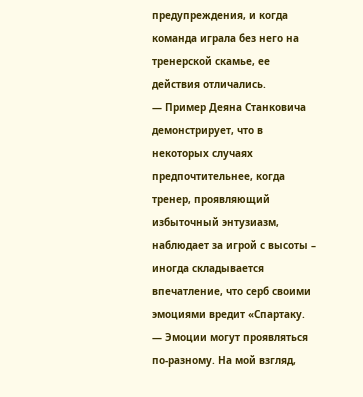предупреждения, и когда команда играла без него на тренерской скамье, ее действия отличались.
— Пример Деяна Станковича демонстрирует, что в некоторых случаях предпочтительнее, когда тренер, проявляющий избыточный энтузиазм, наблюдает за игрой с высоты – иногда складывается впечатление, что серб своими эмоциями вредит «Спартаку.
— Эмоции могут проявляться по-разному. На мой взгляд,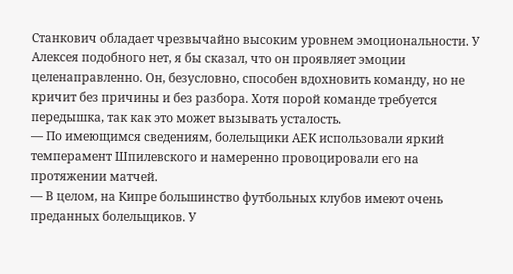Станкович обладает чрезвычайно высоким уровнем эмоциональности. У Алексея подобного нет, я бы сказал, что он проявляет эмоции целенаправленно. Он, безусловно, способен вдохновить команду, но не кричит без причины и без разбора. Хотя порой команде требуется передышка, так как это может вызывать усталость.
— По имеющимся сведениям, болельщики АЕК использовали яркий темперамент Шпилевского и намеренно провоцировали его на протяжении матчей.
— В целом, на Кипре большинство футбольных клубов имеют очень преданных болельщиков. У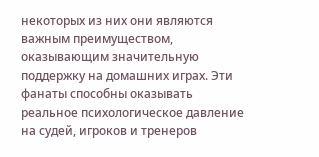некоторых из них они являются важным преимуществом, оказывающим значительную поддержку на домашних играх. Эти фанаты способны оказывать реальное психологическое давление на судей, игроков и тренеров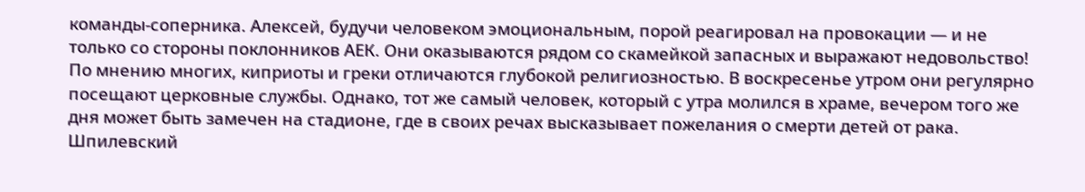команды-соперника. Алексей, будучи человеком эмоциональным, порой реагировал на провокации — и не только со стороны поклонников АЕК. Они оказываются рядом со скамейкой запасных и выражают недовольство!
По мнению многих, киприоты и греки отличаются глубокой религиозностью. В воскресенье утром они регулярно посещают церковные службы. Однако, тот же самый человек, который с утра молился в храме, вечером того же дня может быть замечен на стадионе, где в своих речах высказывает пожелания о смерти детей от рака. Шпилевский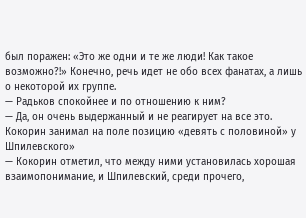был поражен: «Это же одни и те же люди! Как такое возможно?!» Конечно, речь идет не обо всех фанатах, а лишь о некоторой их группе.
— Радьков спокойнее и по отношению к ним?
— Да, он очень выдержанный и не реагирует на все это.
Кокорин занимал на поле позицию «девять с половиной» у Шпилевского»
— Кокорин отметил, что между ними установилась хорошая взаимопонимание, и Шпилевский, среди прочего,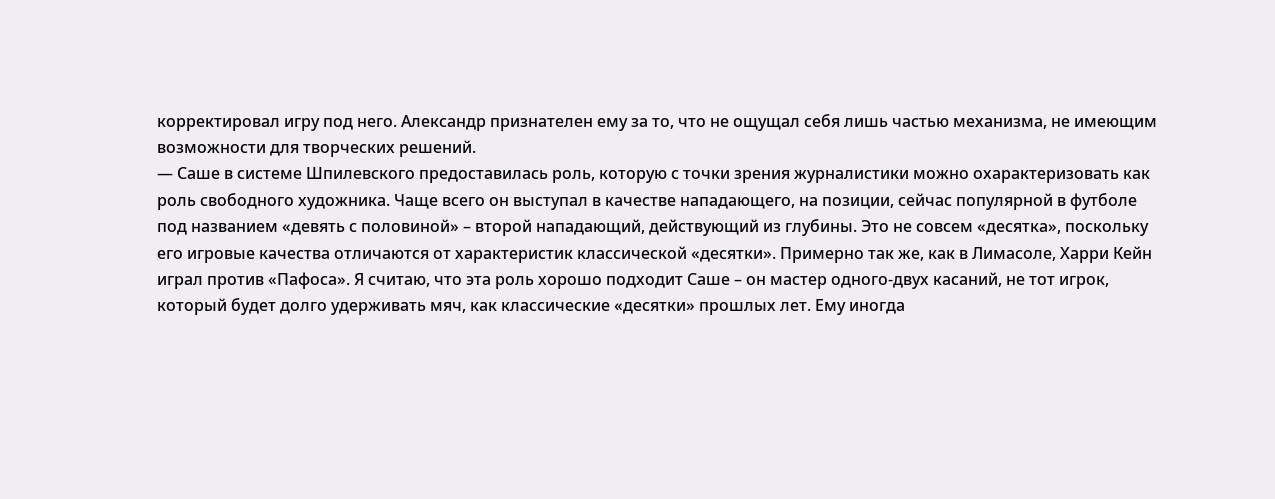корректировал игру под него. Александр признателен ему за то, что не ощущал себя лишь частью механизма, не имеющим возможности для творческих решений.
— Саше в системе Шпилевского предоставилась роль, которую с точки зрения журналистики можно охарактеризовать как роль свободного художника. Чаще всего он выступал в качестве нападающего, на позиции, сейчас популярной в футболе под названием «девять с половиной» – второй нападающий, действующий из глубины. Это не совсем «десятка», поскольку его игровые качества отличаются от характеристик классической «десятки». Примерно так же, как в Лимасоле, Харри Кейн играл против «Пафоса». Я считаю, что эта роль хорошо подходит Саше – он мастер одного-двух касаний, не тот игрок, который будет долго удерживать мяч, как классические «десятки» прошлых лет. Ему иногда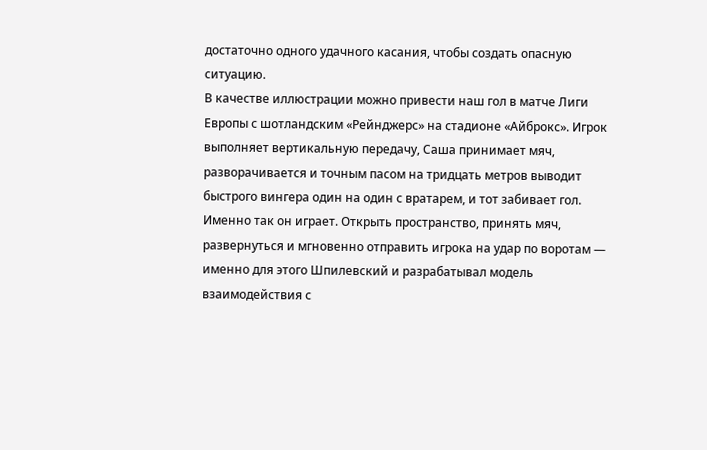достаточно одного удачного касания, чтобы создать опасную ситуацию.
В качестве иллюстрации можно привести наш гол в матче Лиги Европы с шотландским «Рейнджерс» на стадионе «Айброкc». Игрок выполняет вертикальную передачу, Саша принимает мяч, разворачивается и точным пасом на тридцать метров выводит быстрого вингера один на один с вратарем, и тот забивает гол. Именно так он играет. Открыть пространство, принять мяч, развернуться и мгновенно отправить игрока на удар по воротам — именно для этого Шпилевский и разрабатывал модель взаимодействия с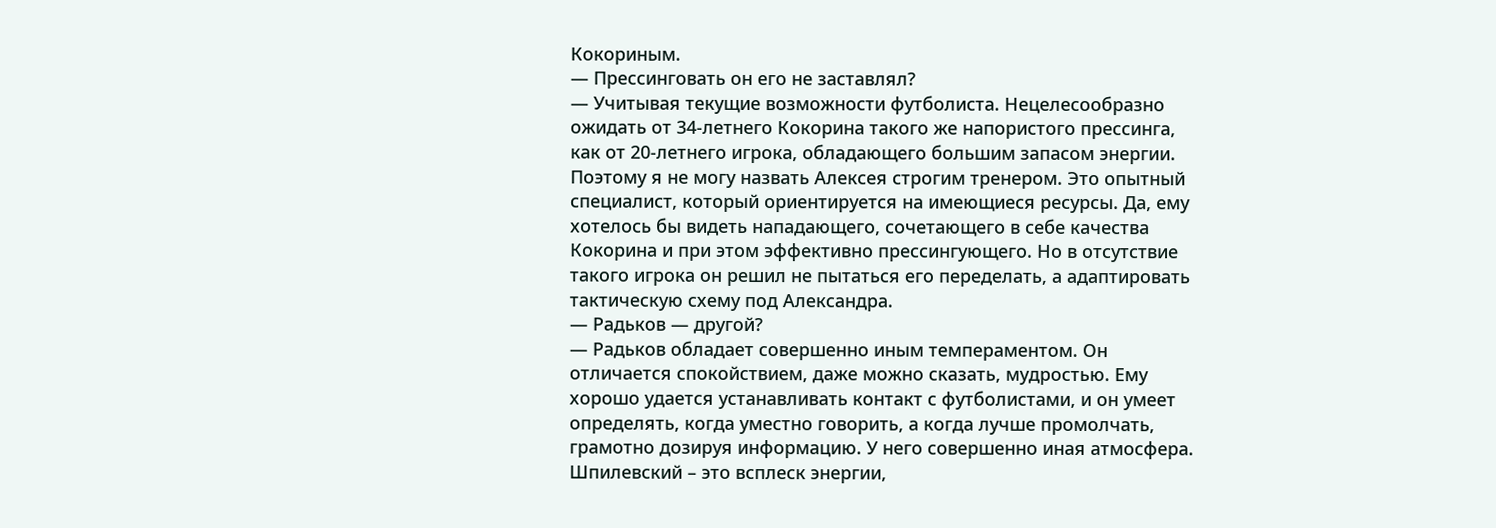Кокориным.
— Прессинговать он его не заставлял?
— Учитывая текущие возможности футболиста. Нецелесообразно ожидать от 34-летнего Кокорина такого же напористого прессинга, как от 20-летнего игрока, обладающего большим запасом энергии. Поэтому я не могу назвать Алексея строгим тренером. Это опытный специалист, который ориентируется на имеющиеся ресурсы. Да, ему хотелось бы видеть нападающего, сочетающего в себе качества Кокорина и при этом эффективно прессингующего. Но в отсутствие такого игрока он решил не пытаться его переделать, а адаптировать тактическую схему под Александра.
— Радьков — другой?
— Радьков обладает совершенно иным темпераментом. Он отличается спокойствием, даже можно сказать, мудростью. Ему хорошо удается устанавливать контакт с футболистами, и он умеет определять, когда уместно говорить, а когда лучше промолчать, грамотно дозируя информацию. У него совершенно иная атмосфера. Шпилевский – это всплеск энергии,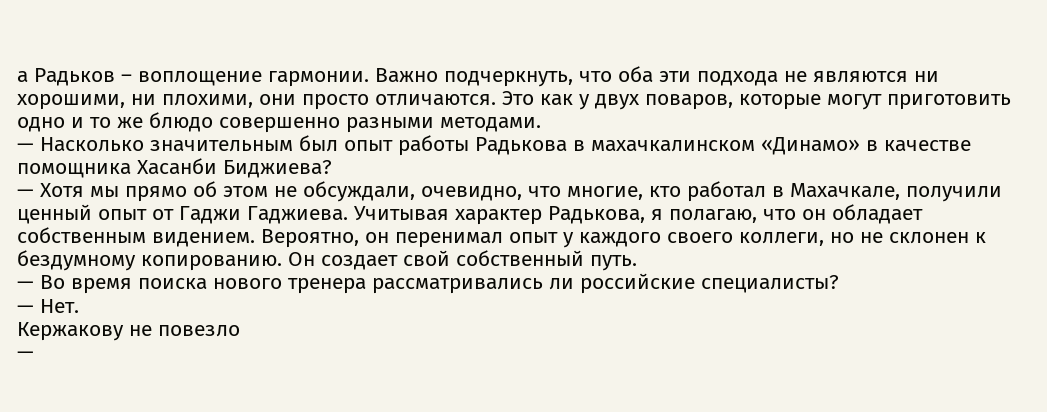а Радьков – воплощение гармонии. Важно подчеркнуть, что оба эти подхода не являются ни хорошими, ни плохими, они просто отличаются. Это как у двух поваров, которые могут приготовить одно и то же блюдо совершенно разными методами.
— Насколько значительным был опыт работы Радькова в махачкалинском «Динамо» в качестве помощника Хасанби Биджиева?
— Хотя мы прямо об этом не обсуждали, очевидно, что многие, кто работал в Махачкале, получили ценный опыт от Гаджи Гаджиева. Учитывая характер Радькова, я полагаю, что он обладает собственным видением. Вероятно, он перенимал опыт у каждого своего коллеги, но не склонен к бездумному копированию. Он создает свой собственный путь.
— Во время поиска нового тренера рассматривались ли российские специалисты?
— Нет.
Кержакову не повезло
—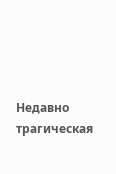Недавно трагическая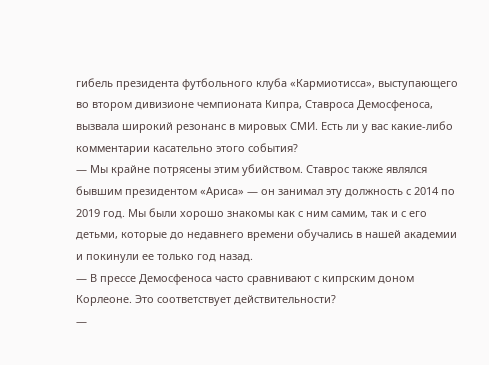гибель президента футбольного клуба «Кармиотисса», выступающего во втором дивизионе чемпионата Кипра, Ставроса Демосфеноса, вызвала широкий резонанс в мировых СМИ. Есть ли у вас какие-либо комментарии касательно этого события?
— Мы крайне потрясены этим убийством. Ставрос также являлся бывшим президентом «Ариса» — он занимал эту должность с 2014 по 2019 год. Мы были хорошо знакомы как с ним самим, так и с его детьми, которые до недавнего времени обучались в нашей академии и покинули ее только год назад.
— В прессе Демосфеноса часто сравнивают с кипрским доном Корлеоне. Это соответствует действительности?
—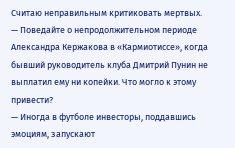Считаю неправильным критиковать мертвых.
— Поведайте о непродолжительном периоде Александра Кержакова в «Кармиотиссе», когда бывший руководитель клуба Дмитрий Пунин не выплатил ему ни копейки. Что могло к этому привести?
— Иногда в футболе инвесторы, поддавшись эмоциям, запускают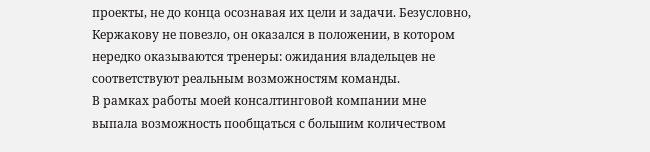проекты, не до конца осознавая их цели и задачи. Безусловно, Кержакову не повезло, он оказался в положении, в котором нередко оказываются тренеры: ожидания владельцев не соответствуют реальным возможностям команды.
В рамках работы моей консалтинговой компании мне выпала возможность пообщаться с большим количеством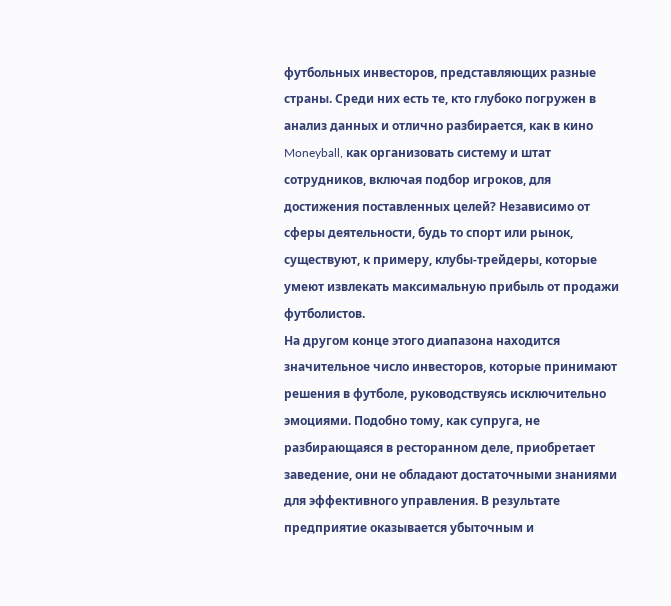футбольных инвесторов, представляющих разные страны. Среди них есть те, кто глубоко погружен в анализ данных и отлично разбирается, как в кино Moneyball, как организовать систему и штат сотрудников, включая подбор игроков, для достижения поставленных целей? Независимо от сферы деятельности, будь то спорт или рынок, существуют, к примеру, клубы-трейдеры, которые умеют извлекать максимальную прибыль от продажи футболистов.
На другом конце этого диапазона находится значительное число инвесторов, которые принимают решения в футболе, руководствуясь исключительно эмоциями. Подобно тому, как супруга, не разбирающаяся в ресторанном деле, приобретает заведение, они не обладают достаточными знаниями для эффективного управления. В результате предприятие оказывается убыточным и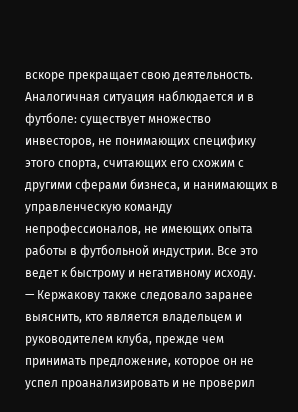вскоре прекращает свою деятельность. Аналогичная ситуация наблюдается и в футболе: существует множество инвесторов, не понимающих специфику этого спорта, считающих его схожим с другими сферами бизнеса, и нанимающих в управленческую команду непрофессионалов, не имеющих опыта работы в футбольной индустрии. Все это ведет к быстрому и негативному исходу.
— Кержакову также следовало заранее выяснить, кто является владельцем и руководителем клуба, прежде чем принимать предложение, которое он не успел проанализировать и не проверил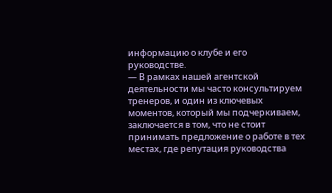информацию о клубе и его руководстве.
— В рамках нашей агентской деятельности мы часто консультируем тренеров, и один из ключевых моментов, который мы подчеркиваем, заключается в том, что не стоит принимать предложение о работе в тех местах, где репутация руководства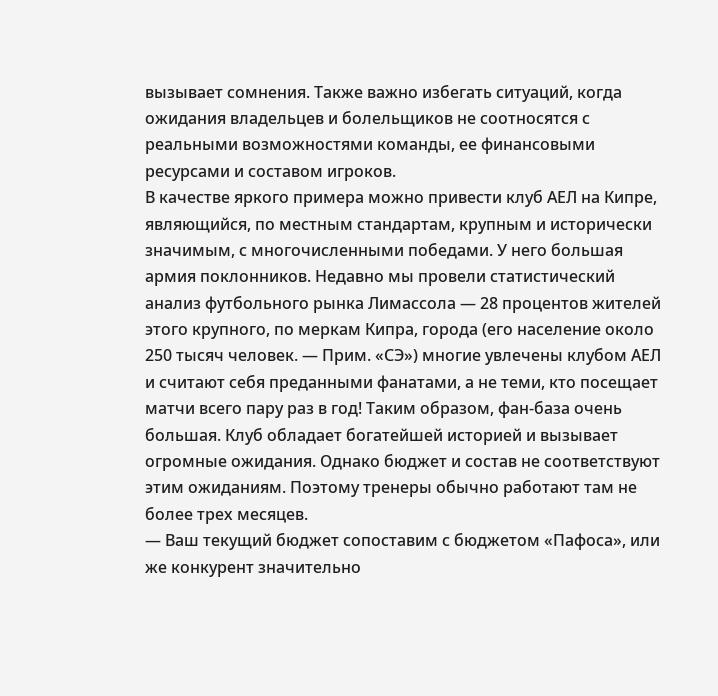вызывает сомнения. Также важно избегать ситуаций, когда ожидания владельцев и болельщиков не соотносятся с реальными возможностями команды, ее финансовыми ресурсами и составом игроков.
В качестве яркого примера можно привести клуб АЕЛ на Кипре, являющийся, по местным стандартам, крупным и исторически значимым, с многочисленными победами. У него большая армия поклонников. Недавно мы провели статистический анализ футбольного рынка Лимассола — 28 процентов жителей этого крупного, по меркам Кипра, города (его население около 250 тысяч человек. — Прим. «СЭ») многие увлечены клубом АЕЛ и считают себя преданными фанатами, а не теми, кто посещает матчи всего пару раз в год! Таким образом, фан-база очень большая. Клуб обладает богатейшей историей и вызывает огромные ожидания. Однако бюджет и состав не соответствуют этим ожиданиям. Поэтому тренеры обычно работают там не более трех месяцев.
— Ваш текущий бюджет сопоставим с бюджетом «Пафоса», или же конкурент значительно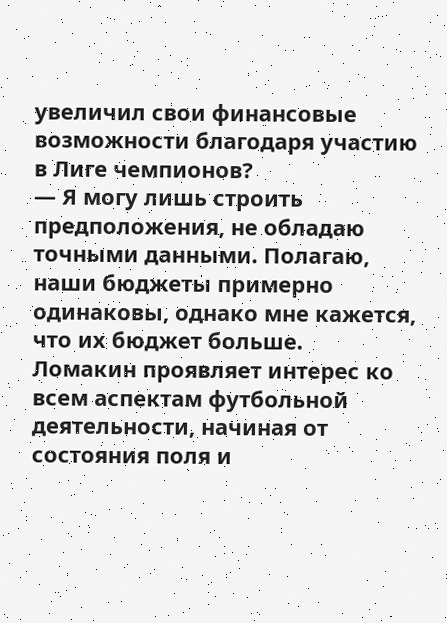увеличил свои финансовые возможности благодаря участию в Лиге чемпионов?
— Я могу лишь строить предположения, не обладаю точными данными. Полагаю, наши бюджеты примерно одинаковы, однако мне кажется, что их бюджет больше.
Ломакин проявляет интерес ко всем аспектам футбольной деятельности, начиная от состояния поля и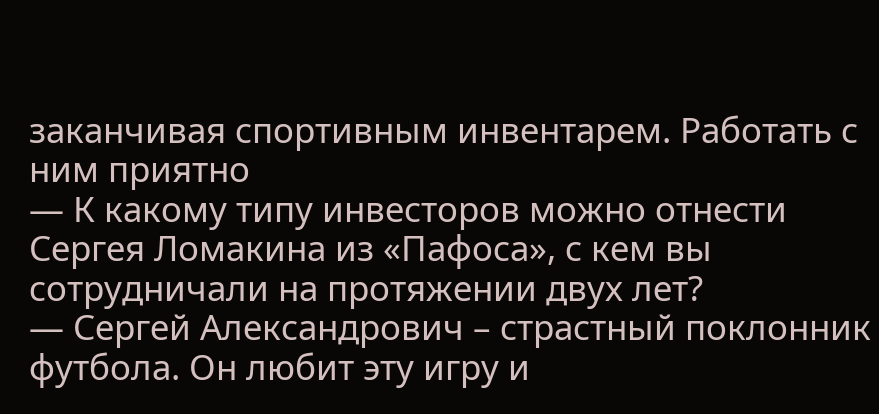заканчивая спортивным инвентарем. Работать с ним приятно
— К какому типу инвесторов можно отнести Сергея Ломакина из «Пафоса», с кем вы сотрудничали на протяжении двух лет?
— Сергей Александрович – страстный поклонник футбола. Он любит эту игру и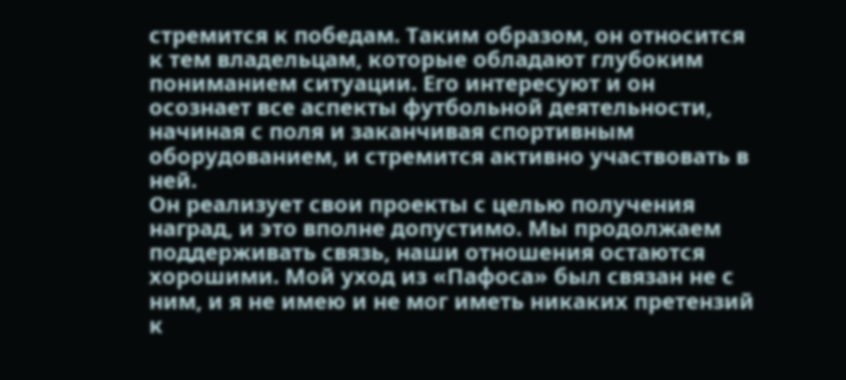стремится к победам. Таким образом, он относится к тем владельцам, которые обладают глубоким пониманием ситуации. Его интересуют и он осознает все аспекты футбольной деятельности, начиная с поля и заканчивая спортивным оборудованием, и стремится активно участвовать в ней.
Он реализует свои проекты с целью получения наград, и это вполне допустимо. Мы продолжаем поддерживать связь, наши отношения остаются хорошими. Мой уход из «Пафоса» был связан не с ним, и я не имею и не мог иметь никаких претензий к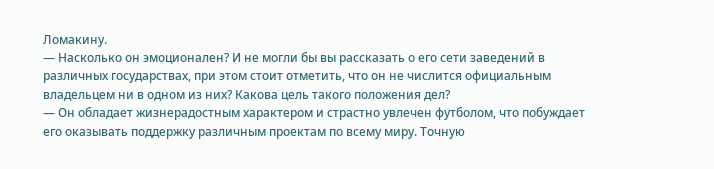Ломакину.
— Насколько он эмоционален? И не могли бы вы рассказать о его сети заведений в различных государствах, при этом стоит отметить, что он не числится официальным владельцем ни в одном из них? Какова цель такого положения дел?
— Он обладает жизнерадостным характером и страстно увлечен футболом, что побуждает его оказывать поддержку различным проектам по всему миру. Точную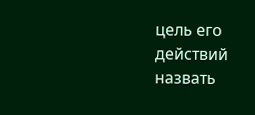цель его действий назвать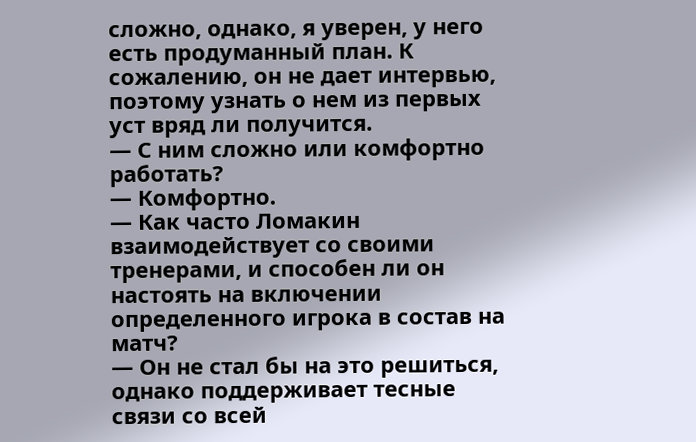сложно, однако, я уверен, у него есть продуманный план. К сожалению, он не дает интервью, поэтому узнать о нем из первых уст вряд ли получится.
— С ним сложно или комфортно работать?
— Комфортно.
— Как часто Ломакин взаимодействует со своими тренерами, и способен ли он настоять на включении определенного игрока в состав на матч?
— Он не стал бы на это решиться, однако поддерживает тесные связи со всей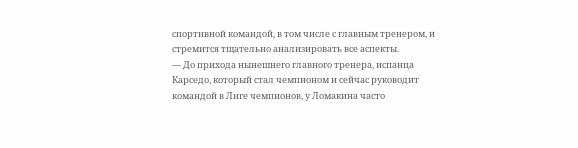спортивной командой, в том числе с главным тренером, и стремится тщательно анализировать все аспекты.
— До прихода нынешнего главного тренера, испанца Карседо, который стал чемпионом и сейчас руководит командой в Лиге чемпионов, у Ломакина часто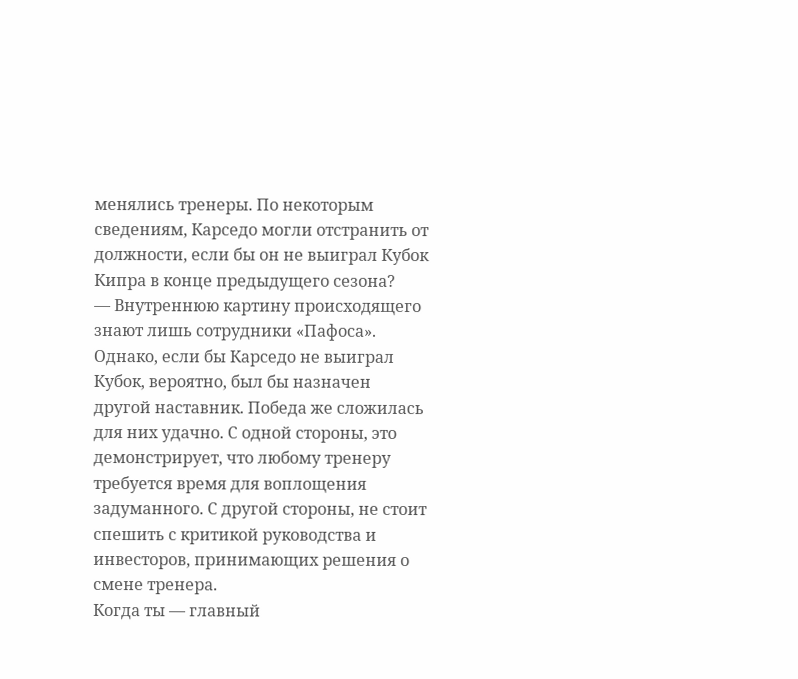менялись тренеры. По некоторым сведениям, Карседо могли отстранить от должности, если бы он не выиграл Кубок Кипра в конце предыдущего сезона?
— Внутреннюю картину происходящего знают лишь сотрудники «Пафоса». Однако, если бы Карседо не выиграл Кубок, вероятно, был бы назначен другой наставник. Победа же сложилась для них удачно. С одной стороны, это демонстрирует, что любому тренеру требуется время для воплощения задуманного. С другой стороны, не стоит спешить с критикой руководства и инвесторов, принимающих решения о смене тренера.
Когда ты — главный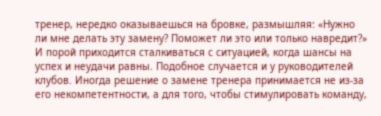тренер, нередко оказываешься на бровке, размышляя: «Нужно ли мне делать эту замену? Поможет ли это или только навредит?» И порой приходится сталкиваться с ситуацией, когда шансы на успех и неудачи равны. Подобное случается и у руководителей клубов. Иногда решение о замене тренера принимается не из-за его некомпетентности, а для того, чтобы стимулировать команду,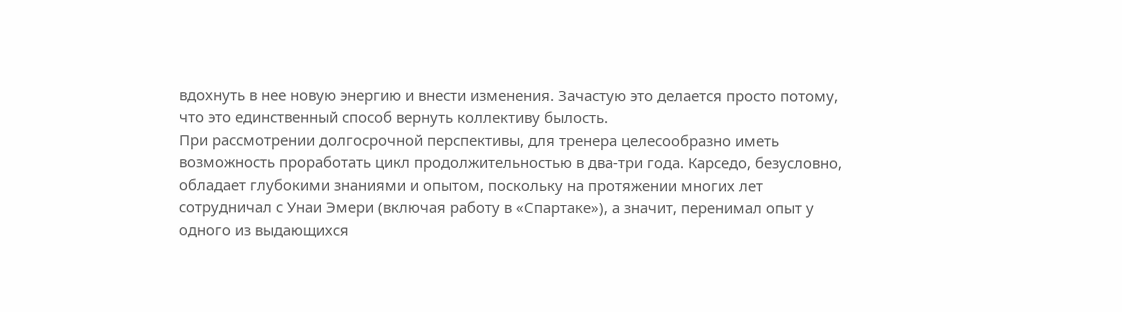вдохнуть в нее новую энергию и внести изменения. Зачастую это делается просто потому, что это единственный способ вернуть коллективу былость.
При рассмотрении долгосрочной перспективы, для тренера целесообразно иметь возможность проработать цикл продолжительностью в два-три года. Карседо, безусловно, обладает глубокими знаниями и опытом, поскольку на протяжении многих лет сотрудничал с Унаи Эмери (включая работу в «Спартаке»), а значит, перенимал опыт у одного из выдающихся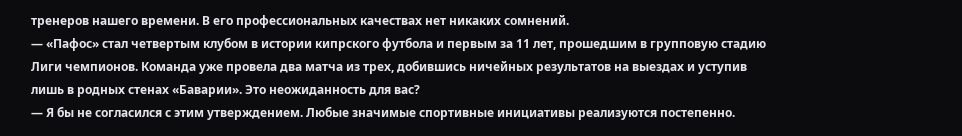тренеров нашего времени. В его профессиональных качествах нет никаких сомнений.
— «Пафос» стал четвертым клубом в истории кипрского футбола и первым за 11 лет, прошедшим в групповую стадию Лиги чемпионов. Команда уже провела два матча из трех, добившись ничейных результатов на выездах и уступив лишь в родных стенах «Баварии». Это неожиданность для вас?
— Я бы не согласился с этим утверждением. Любые значимые спортивные инициативы реализуются постепенно.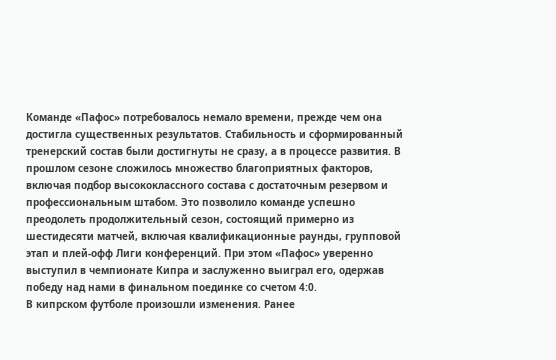Команде «Пафос» потребовалось немало времени, прежде чем она достигла существенных результатов. Стабильность и сформированный тренерский состав были достигнуты не сразу, а в процессе развития. В прошлом сезоне сложилось множество благоприятных факторов, включая подбор высококлассного состава с достаточным резервом и профессиональным штабом. Это позволило команде успешно преодолеть продолжительный сезон, состоящий примерно из шестидесяти матчей, включая квалификационные раунды, групповой этап и плей-офф Лиги конференций. При этом «Пафос» уверенно выступил в чемпионате Кипра и заслуженно выиграл его, одержав победу над нами в финальном поединке со счетом 4:0.
В кипрском футболе произошли изменения. Ранее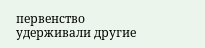первенство удерживали другие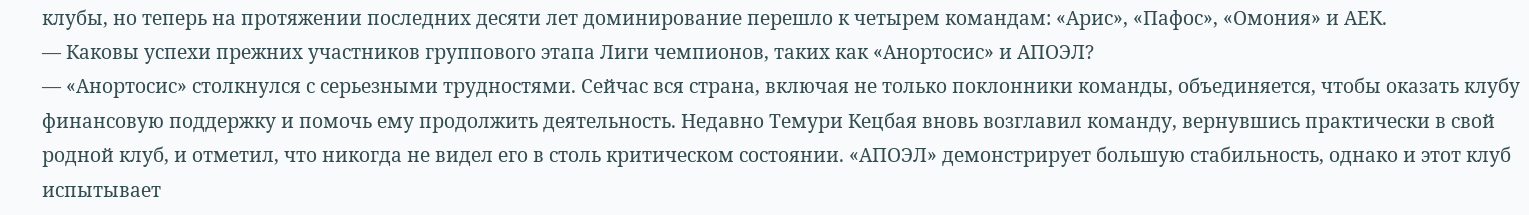клубы, но теперь на протяжении последних десяти лет доминирование перешло к четырем командам: «Арис», «Пафос», «Омония» и АЕК.
— Каковы успехи прежних участников группового этапа Лиги чемпионов, таких как «Анортосис» и АПОЭЛ?
— «Анортосис» столкнулся с серьезными трудностями. Сейчас вся страна, включая не только поклонники команды, объединяется, чтобы оказать клубу финансовую поддержку и помочь ему продолжить деятельность. Недавно Темури Кецбая вновь возглавил команду, вернувшись практически в свой родной клуб, и отметил, что никогда не видел его в столь критическом состоянии. «АПОЭЛ» демонстрирует большую стабильность, однако и этот клуб испытывает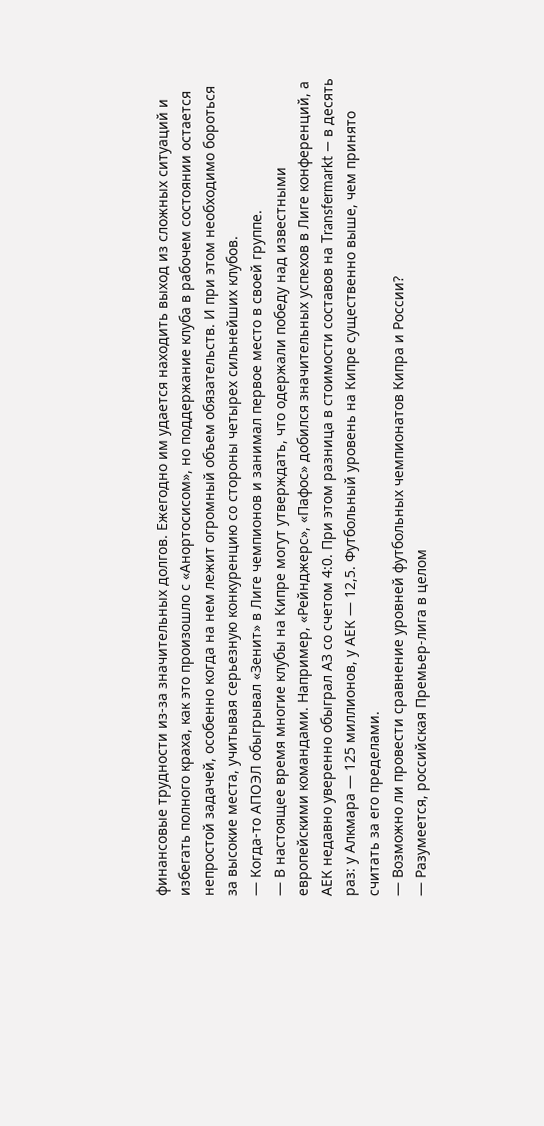финансовые трудности из-за значительных долгов. Ежегодно им удается находить выход из сложных ситуаций и избегать полного краха, как это произошло с «Анортосисом», но поддержание клуба в рабочем состоянии остается непростой задачей, особенно когда на нем лежит огромный объем обязательств. И при этом необходимо бороться за высокие места, учитывая серьезную конкуренцию со стороны четырех сильнейших клубов.
— Когда-то АПОЭЛ обыгрывал «Зенит» в Лиге чемпионов и занимал первое место в своей группе.
— В настоящее время многие клубы на Кипре могут утверждать, что одержали победу над известными европейскими командами. Например, «Рейнджерс», «Пафос» добился значительных успехов в Лиге конференций, а АЕК недавно уверенно обыграл АЗ со счетом 4:0. При этом разница в стоимости составов на Transfermarkt — в десять раз: у Алкмара — 125 миллионов, у АЕК — 12,5. Футбольный уровень на Кипре существенно выше, чем принято считать за его пределами.
— Возможно ли провести сравнение уровней футбольных чемпионатов Кипра и России?
— Разумеется, российская Премьер-лига в целом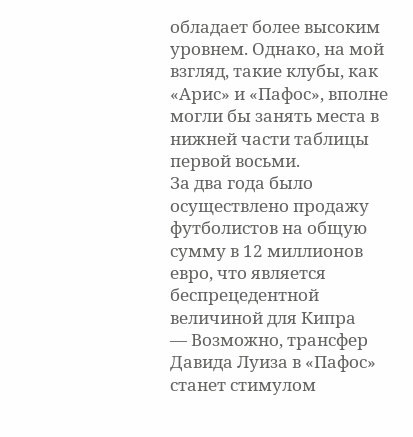обладает более высоким уровнем. Однако, на мой взгляд, такие клубы, как «Арис» и «Пафос», вполне могли бы занять места в нижней части таблицы первой восьми.
За два года было осуществлено продажу футболистов на общую сумму в 12 миллионов евро, что является беспрецедентной величиной для Кипра
— Возможно, трансфер Давида Луиза в «Пафос» станет стимулом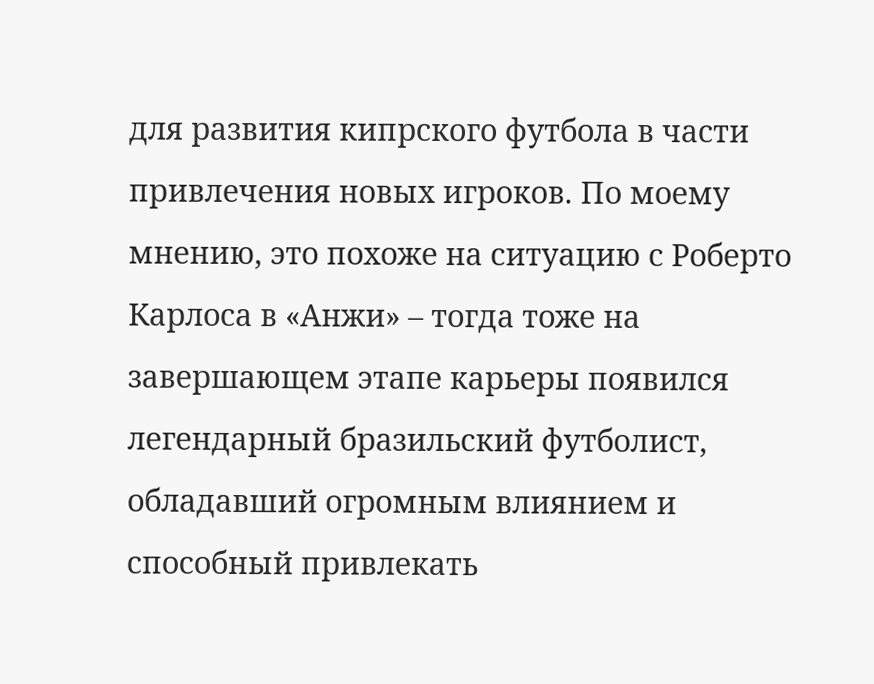для развития кипрского футбола в части привлечения новых игроков. По моему мнению, это похоже на ситуацию с Роберто Карлоса в «Анжи» – тогда тоже на завершающем этапе карьеры появился легендарный бразильский футболист, обладавший огромным влиянием и способный привлекать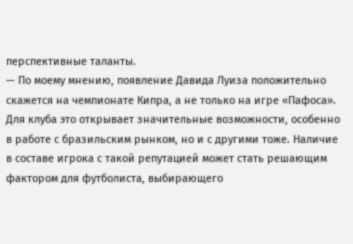перспективные таланты.
— По моему мнению, появление Давида Луиза положительно скажется на чемпионате Кипра, а не только на игре «Пафоса». Для клуба это открывает значительные возможности, особенно в работе с бразильским рынком, но и с другими тоже. Наличие в составе игрока с такой репутацией может стать решающим фактором для футболиста, выбирающего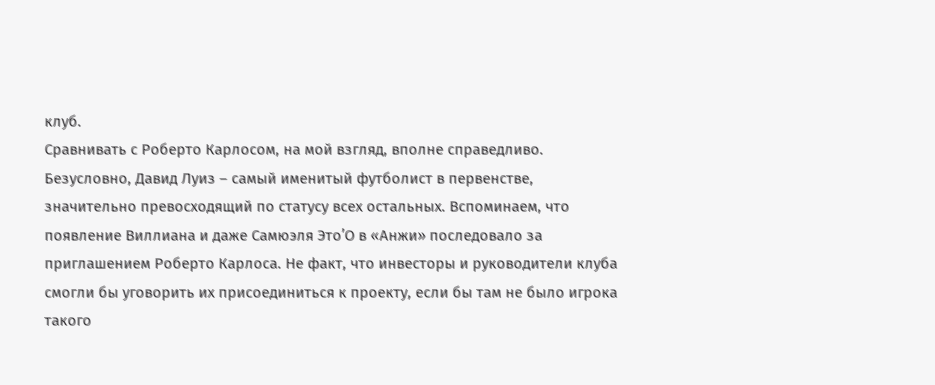клуб.
Сравнивать с Роберто Карлосом, на мой взгляд, вполне справедливо. Безусловно, Давид Луиз – самый именитый футболист в первенстве, значительно превосходящий по статусу всех остальных. Вспоминаем, что появление Виллиана и даже Самюэля Это’О в «Анжи» последовало за приглашением Роберто Карлоса. Не факт, что инвесторы и руководители клуба смогли бы уговорить их присоединиться к проекту, если бы там не было игрока такого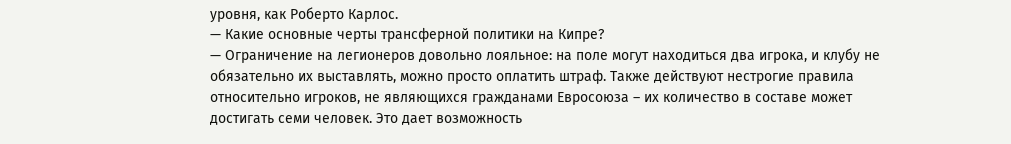уровня, как Роберто Карлос.
— Какие основные черты трансферной политики на Кипре?
— Ограничение на легионеров довольно лояльное: на поле могут находиться два игрока, и клубу не обязательно их выставлять, можно просто оплатить штраф. Также действуют нестрогие правила относительно игроков, не являющихся гражданами Евросоюза – их количество в составе может достигать семи человек. Это дает возможность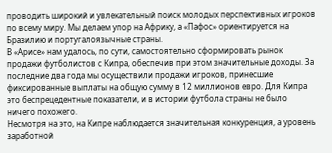проводить широкий и увлекательный поиск молодых перспективных игроков по всему миру. Мы делаем упор на Африку, а «Пафос» ориентируется на Бразилию и португалоязычные страны.
В «Арисе» нам удалось, по сути, самостоятельно сформировать рынок продажи футболистов с Кипра, обеспечив при этом значительные доходы. За последние два года мы осуществили продажи игроков, принесшие фиксированные выплаты на общую сумму в 12 миллионов евро. Для Кипра это беспрецедентные показатели, и в истории футбола страны не было ничего похожего.
Несмотря на это, на Кипре наблюдается значительная конкуренция, а уровень заработной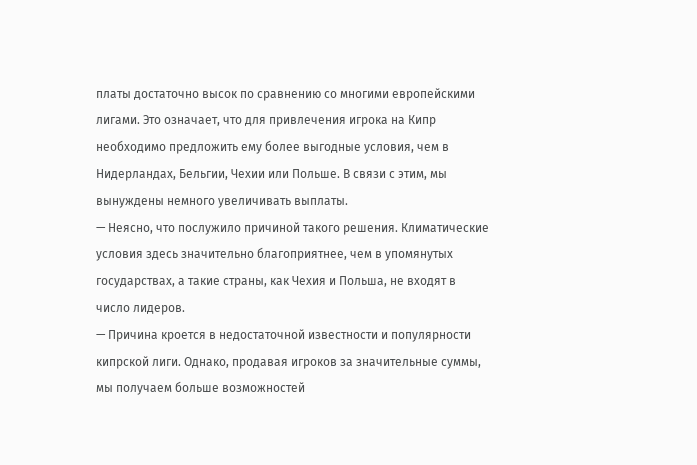платы достаточно высок по сравнению со многими европейскими лигами. Это означает, что для привлечения игрока на Кипр необходимо предложить ему более выгодные условия, чем в Нидерландах, Бельгии, Чехии или Польше. В связи с этим, мы вынуждены немного увеличивать выплаты.
— Неясно, что послужило причиной такого решения. Климатические условия здесь значительно благоприятнее, чем в упомянутых государствах, а такие страны, как Чехия и Польша, не входят в число лидеров.
— Причина кроется в недостаточной известности и популярности кипрской лиги. Однако, продавая игроков за значительные суммы, мы получаем больше возможностей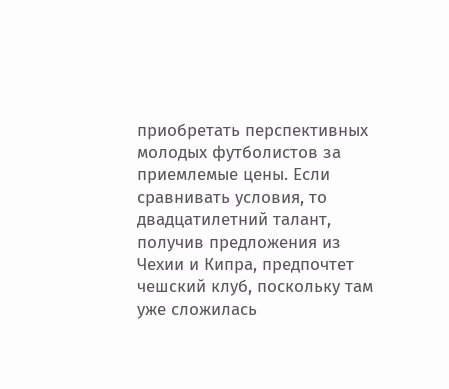приобретать перспективных молодых футболистов за приемлемые цены. Если сравнивать условия, то двадцатилетний талант, получив предложения из Чехии и Кипра, предпочтет чешский клуб, поскольку там уже сложилась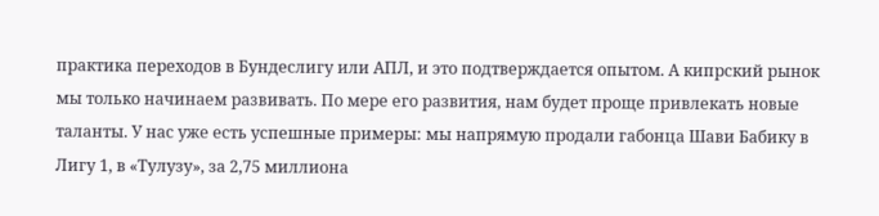практика переходов в Бундеслигу или АПЛ, и это подтверждается опытом. А кипрский рынок мы только начинаем развивать. По мере его развития, нам будет проще привлекать новые таланты. У нас уже есть успешные примеры: мы напрямую продали габонца Шави Бабику в Лигу 1, в «Тулузу», за 2,75 миллиона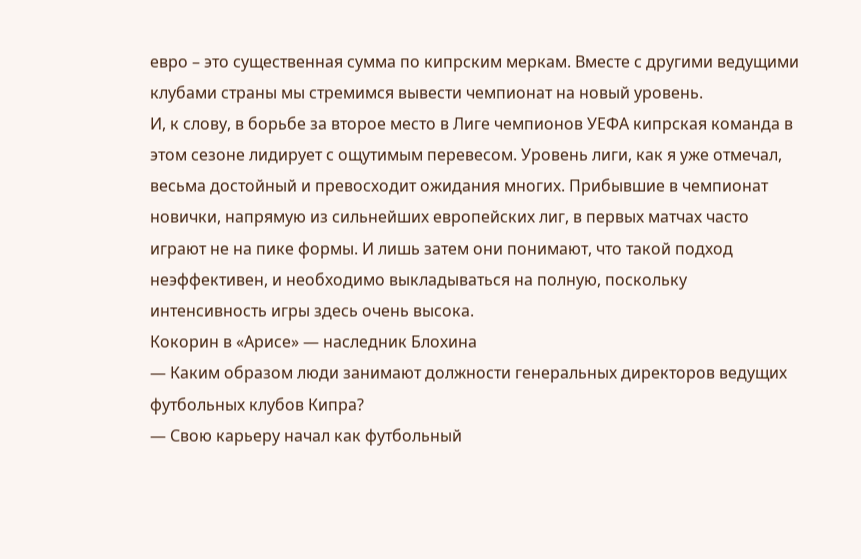евро – это существенная сумма по кипрским меркам. Вместе с другими ведущими клубами страны мы стремимся вывести чемпионат на новый уровень.
И, к слову, в борьбе за второе место в Лиге чемпионов УЕФА кипрская команда в этом сезоне лидирует с ощутимым перевесом. Уровень лиги, как я уже отмечал, весьма достойный и превосходит ожидания многих. Прибывшие в чемпионат новички, напрямую из сильнейших европейских лиг, в первых матчах часто играют не на пике формы. И лишь затем они понимают, что такой подход неэффективен, и необходимо выкладываться на полную, поскольку интенсивность игры здесь очень высока.
Кокорин в «Арисе» — наследник Блохина
— Каким образом люди занимают должности генеральных директоров ведущих футбольных клубов Кипра?
— Свою карьеру начал как футбольный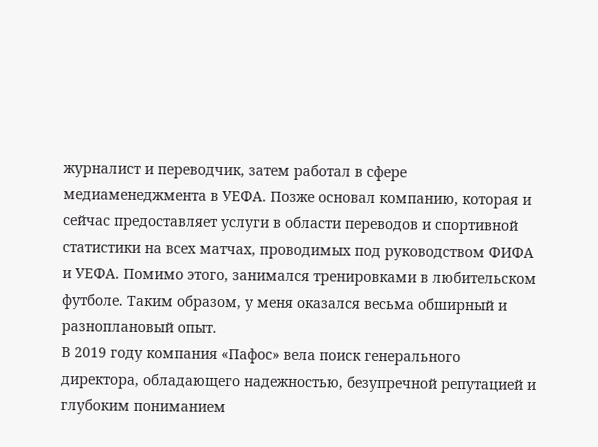журналист и переводчик, затем работал в сфере медиаменеджмента в УЕФА. Позже основал компанию, которая и сейчас предоставляет услуги в области переводов и спортивной статистики на всех матчах, проводимых под руководством ФИФА и УЕФА. Помимо этого, занимался тренировками в любительском футболе. Таким образом, у меня оказался весьма обширный и разноплановый опыт.
В 2019 году компания «Пафос» вела поиск генерального директора, обладающего надежностью, безупречной репутацией и глубоким пониманием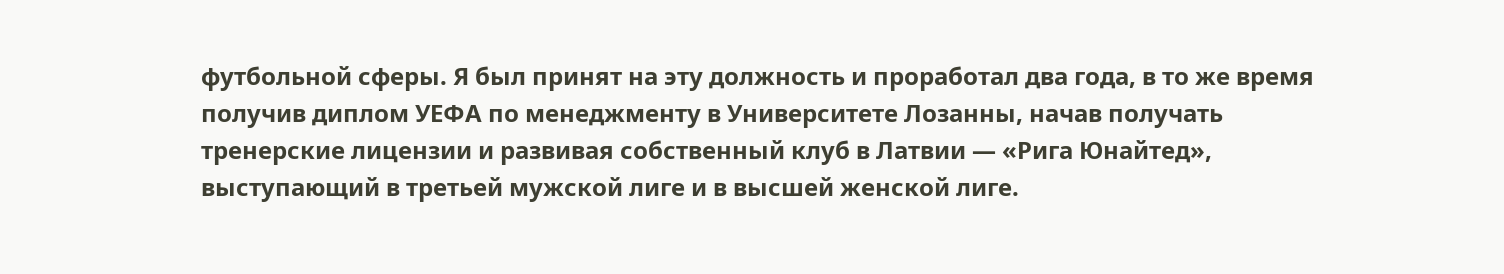футбольной сферы. Я был принят на эту должность и проработал два года, в то же время получив диплом УЕФА по менеджменту в Университете Лозанны, начав получать тренерские лицензии и развивая собственный клуб в Латвии — «Рига Юнайтед», выступающий в третьей мужской лиге и в высшей женской лиге.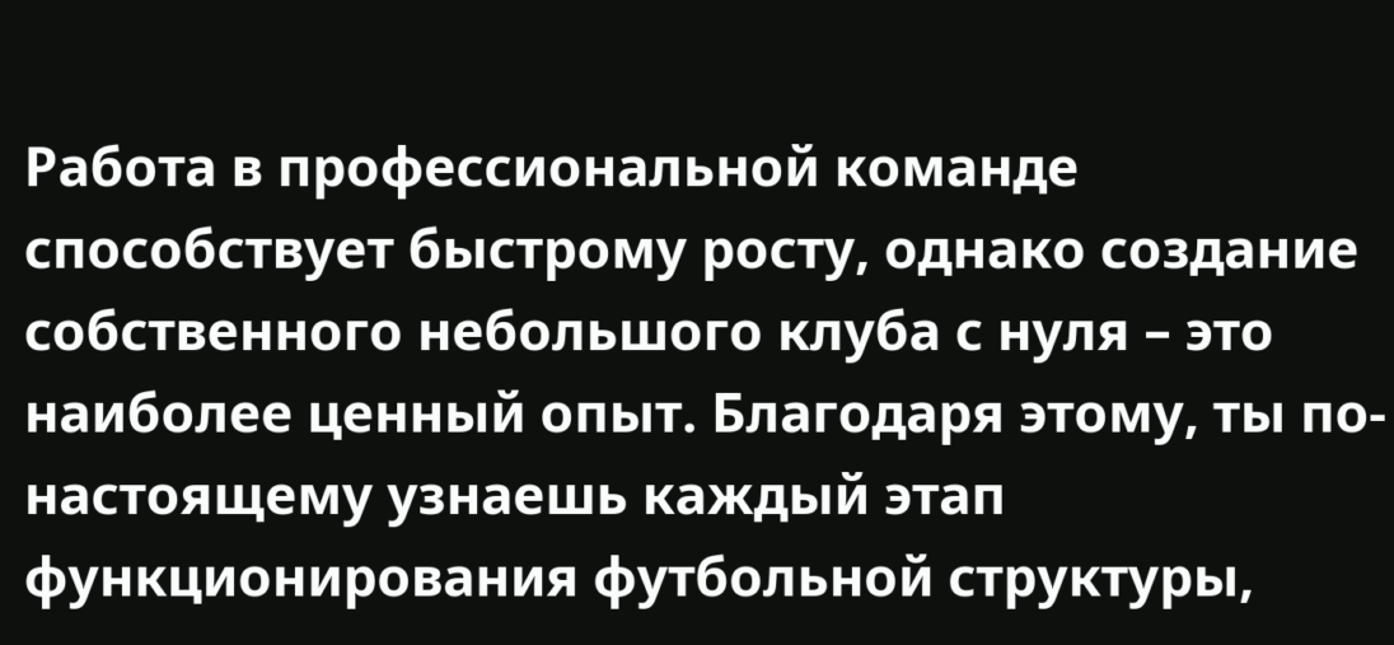Работа в профессиональной команде способствует быстрому росту, однако создание собственного небольшого клуба с нуля – это наиболее ценный опыт. Благодаря этому, ты по-настоящему узнаешь каждый этап функционирования футбольной структуры,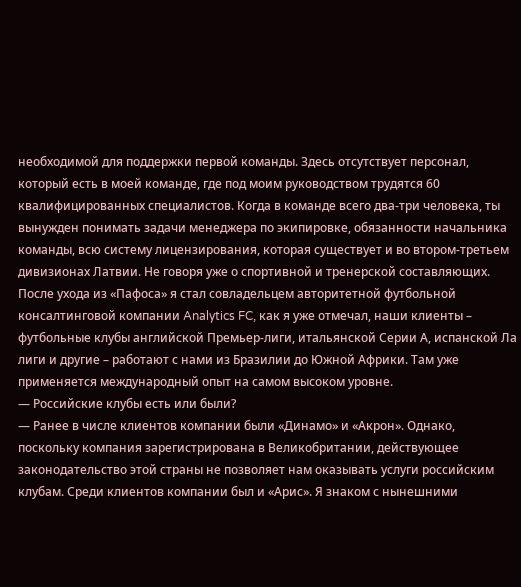необходимой для поддержки первой команды. Здесь отсутствует персонал, который есть в моей команде, где под моим руководством трудятся 60 квалифицированных специалистов. Когда в команде всего два-три человека, ты вынужден понимать задачи менеджера по экипировке, обязанности начальника команды, всю систему лицензирования, которая существует и во втором-третьем дивизионах Латвии. Не говоря уже о спортивной и тренерской составляющих.
После ухода из «Пафоса» я стал совладельцем авторитетной футбольной консалтинговой компании Analytics FC, как я уже отмечал, наши клиенты – футбольные клубы английской Премьер-лиги, итальянской Серии А, испанской Ла лиги и другие – работают с нами из Бразилии до Южной Африки. Там уже применяется международный опыт на самом высоком уровне.
— Российские клубы есть или были?
— Ранее в числе клиентов компании были «Динамо» и «Акрон». Однако, поскольку компания зарегистрирована в Великобритании, действующее законодательство этой страны не позволяет нам оказывать услуги российским клубам. Среди клиентов компании был и «Арис». Я знаком с нынешними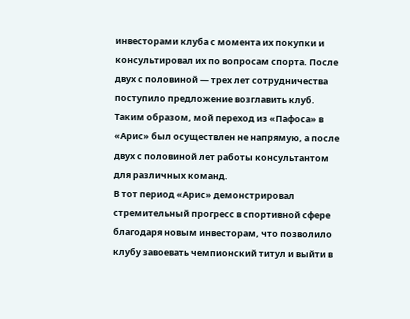инвесторами клуба с момента их покупки и консультировал их по вопросам спорта. После двух с половиной — трех лет сотрудничества поступило предложение возглавить клуб. Таким образом, мой переход из «Пафоса» в «Арис» был осуществлен не напрямую, а после двух с половиной лет работы консультантом для различных команд.
В тот период «Арис» демонстрировал стремительный прогресс в спортивной сфере благодаря новым инвесторам, что позволило клубу завоевать чемпионский титул и выйти в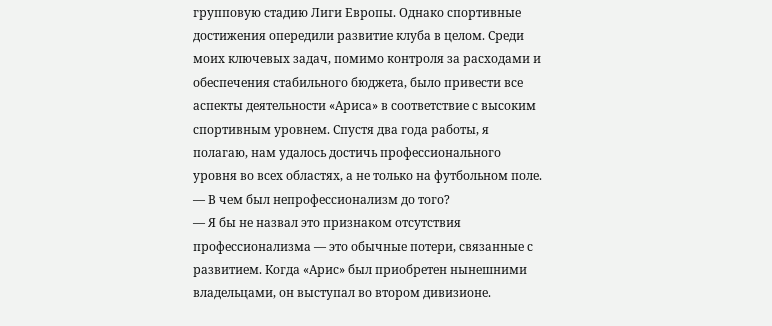групповую стадию Лиги Европы. Однако спортивные достижения опередили развитие клуба в целом. Среди моих ключевых задач, помимо контроля за расходами и обеспечения стабильного бюджета, было привести все аспекты деятельности «Ариса» в соответствие с высоким спортивным уровнем. Спустя два года работы, я полагаю, нам удалось достичь профессионального уровня во всех областях, а не только на футбольном поле.
— В чем был непрофессионализм до того?
— Я бы не назвал это признаком отсутствия профессионализма — это обычные потери, связанные с развитием. Когда «Арис» был приобретен нынешними владельцами, он выступал во втором дивизионе.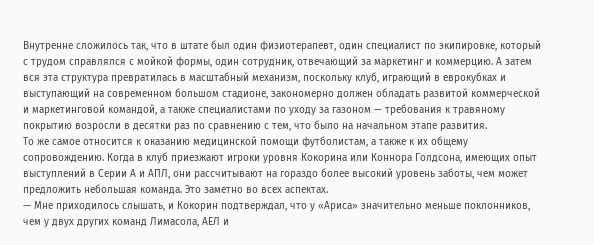Внутренне сложилось так, что в штате был один физиотерапевт, один специалист по экипировке, который с трудом справлялся с мойкой формы, один сотрудник, отвечающий за маркетинг и коммерцию. А затем вся эта структура превратилась в масштабный механизм, поскольку клуб, играющий в еврокубках и выступающий на современном большом стадионе, закономерно должен обладать развитой коммерческой и маркетинговой командой, а также специалистами по уходу за газоном — требования к травяному покрытию возросли в десятки раз по сравнению с тем, что было на начальном этапе развития.
То же самое относится к оказанию медицинской помощи футболистам, а также к их общему сопровождению. Когда в клуб приезжают игроки уровня Кокорина или Коннора Голдсона, имеющих опыт выступлений в Серии А и АПЛ, они рассчитывают на гораздо более высокий уровень заботы, чем может предложить небольшая команда. Это заметно во всех аспектах.
— Мне приходилось слышать, и Кокорин подтверждал, что у «Ариса» значительно меньше поклонников, чем у двух других команд Лимасола, АЕЛ и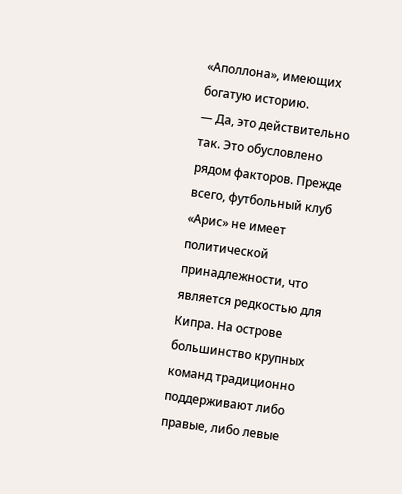«Аполлона», имеющих богатую историю.
— Да, это действительно так. Это обусловлено рядом факторов. Прежде всего, футбольный клуб «Арис» не имеет политической принадлежности, что является редкостью для Кипра. На острове большинство крупных команд традиционно поддерживают либо правые, либо левые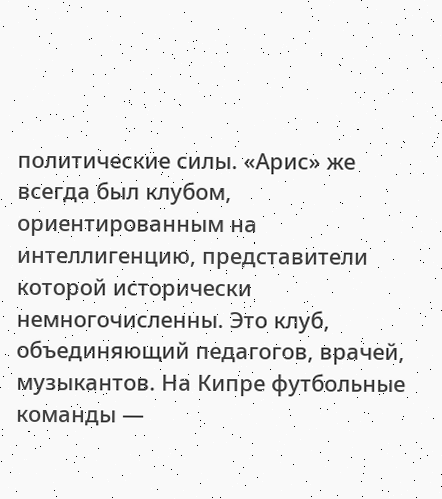политические силы. «Арис» же всегда был клубом, ориентированным на интеллигенцию, представители которой исторически немногочисленны. Это клуб, объединяющий педагогов, врачей, музыкантов. На Кипре футбольные команды —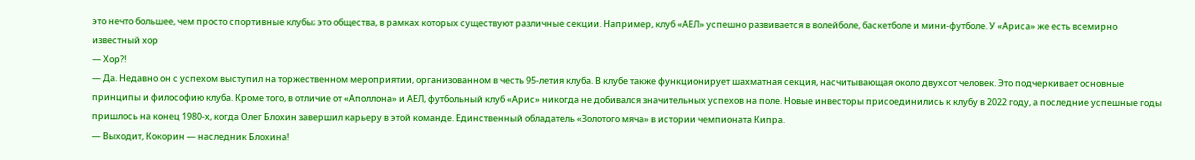это нечто большее, чем просто спортивные клубы; это общества, в рамках которых существуют различные секции. Например, клуб «АЕЛ» успешно развивается в волейболе, баскетболе и мини-футболе. У «Ариса» же есть всемирно известный хор
— Хор?!
— Да. Недавно он с успехом выступил на торжественном мероприятии, организованном в честь 95-летия клуба. В клубе также функционирует шахматная секция, насчитывающая около двухсот человек. Это подчеркивает основные принципы и философию клуба. Кроме того, в отличие от «Аполлона» и АЕЛ, футбольный клуб «Арис» никогда не добивался значительных успехов на поле. Новые инвесторы присоединились к клубу в 2022 году, а последние успешные годы пришлось на конец 1980-х, когда Олег Блохин завершил карьеру в этой команде. Единственный обладатель «Золотого мяча» в истории чемпионата Кипра.
— Выходит, Кокорин — наследник Блохина!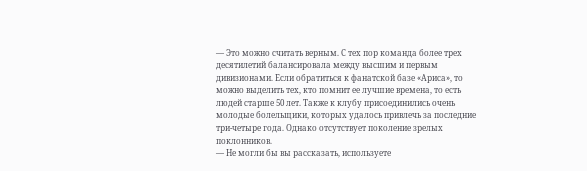— Это можно считать верным. С тех пор команда более трех десятилетий балансировала между высшим и первым дивизионами. Если обратиться к фанатской базе «Ариса», то можно выделить тех, кто помнит ее лучшие времена, то есть людей старше 50 лет. Также к клубу присоединились очень молодые болельщики, которых удалось привлечь за последние три-четыре года. Однако отсутствует поколение зрелых поклонников.
— Не могли бы вы рассказать, используете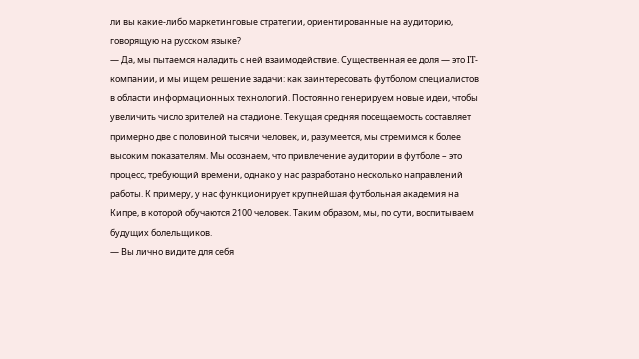ли вы какие-либо маркетинговые стратегии, ориентированные на аудиторию, говорящую на русском языке?
— Да, мы пытаемся наладить с ней взаимодействие. Существенная ее доля — это IT-компании, и мы ищем решение задачи: как заинтересовать футболом специалистов в области информационных технологий. Постоянно генерируем новые идеи, чтобы увеличить число зрителей на стадионе. Текущая средняя посещаемость составляет примерно две с половиной тысячи человек, и, разумеется, мы стремимся к более высоким показателям. Мы осознаем, что привлечение аудитории в футболе – это процесс, требующий времени, однако у нас разработано несколько направлений работы. К примеру, у нас функционирует крупнейшая футбольная академия на Кипре, в которой обучаются 2100 человек. Таким образом, мы, по сути, воспитываем будущих болельщиков.
— Вы лично видите для себя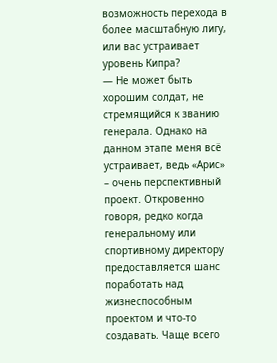возможность перехода в более масштабную лигу, или вас устраивает уровень Кипра?
— Не может быть хорошим солдат, не стремящийся к званию генерала. Однако на данном этапе меня всё устраивает, ведь «Арис» – очень перспективный проект. Откровенно говоря, редко когда генеральному или спортивному директору предоставляется шанс поработать над жизнеспособным проектом и что-то создавать. Чаще всего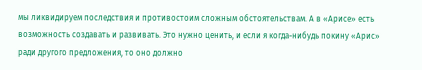мы ликвидируем последствия и противостоим сложным обстоятельствам. А в «Арисе» есть возможность создавать и развивать. Это нужно ценить, и если я когда-нибудь покину «Арис» ради другого предложения, то оно должно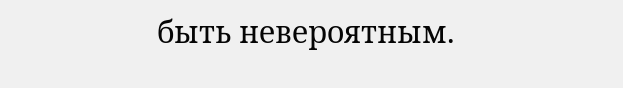быть невероятным.